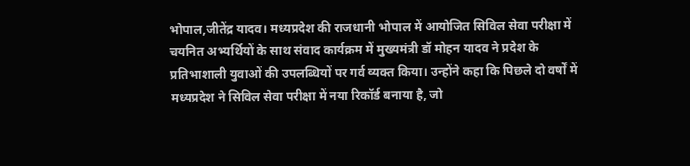भोपाल,जीतेंद्र यादव। मध्यप्रदेश की राजधानी भोपाल में आयोजित सिविल सेवा परीक्षा में चयनित अभ्यर्थियों के साथ संवाद कार्यक्रम में मुख्यमंत्री डॉ मोहन यादव ने प्रदेश के प्रतिभाशाली युवाओं की उपलब्धियों पर गर्व व्यक्त किया। उन्होंने कहा कि पिछले दो वर्षों में मध्यप्रदेश ने सिविल सेवा परीक्षा में नया रिकॉर्ड बनाया है, जो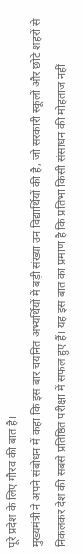पूरे प्रदेश के लिए गौरव की बात है।
मुख्यमंत्री ने अपने संबोधन में कहा कि इस बार चयनित अभ्यर्थियों में बड़ी संख्या उन विद्यार्थियों की है, जो सरकारी स्कूलों और छोटे शहरों से निकलकर देश की सबसे प्रतिष्ठित परीक्षा में सफल हुए हैं। यह इस बात का प्रमाण है कि प्रतिभा किसी संसाधन की मोहताज नहीं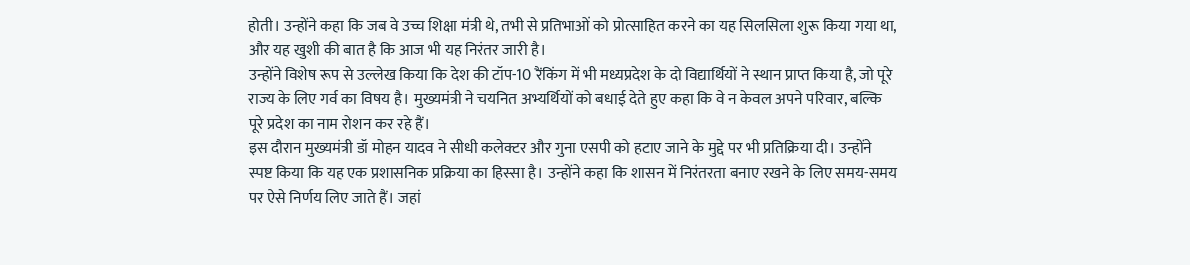होती। उन्होंने कहा कि जब वे उच्च शिक्षा मंत्री थे, तभी से प्रतिभाओं को प्रोत्साहित करने का यह सिलसिला शुरू किया गया था, और यह खुशी की बात है कि आज भी यह निरंतर जारी है।
उन्होंने विशेष रूप से उल्लेख किया कि देश की टॉप-10 रैंकिंग में भी मध्यप्रदेश के दो विद्यार्थियों ने स्थान प्राप्त किया है, जो पूरे राज्य के लिए गर्व का विषय है। मुख्यमंत्री ने चयनित अभ्यर्थियों को बधाई देते हुए कहा कि वे न केवल अपने परिवार, बल्कि पूरे प्रदेश का नाम रोशन कर रहे हैं।
इस दौरान मुख्यमंत्री डॉ मोहन यादव ने सीधी कलेक्टर और गुना एसपी को हटाए जाने के मुद्दे पर भी प्रतिक्रिया दी। उन्होंने स्पष्ट किया कि यह एक प्रशासनिक प्रक्रिया का हिस्सा है। उन्होंने कहा कि शासन में निरंतरता बनाए रखने के लिए समय-समय पर ऐसे निर्णय लिए जाते हैं। जहां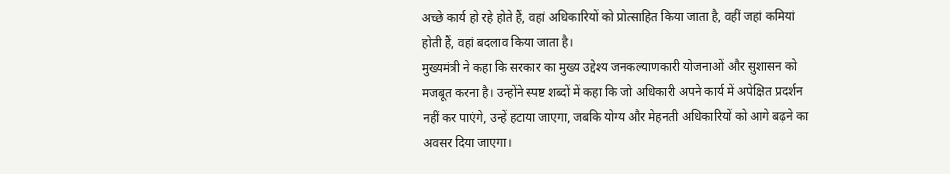अच्छे कार्य हो रहे होते हैं, वहां अधिकारियों को प्रोत्साहित किया जाता है, वहीं जहां कमियां होती हैं, वहां बदलाव किया जाता है।
मुख्यमंत्री ने कहा कि सरकार का मुख्य उद्देश्य जनकल्याणकारी योजनाओं और सुशासन को मजबूत करना है। उन्होंने स्पष्ट शब्दों में कहा कि जो अधिकारी अपने कार्य में अपेक्षित प्रदर्शन नहीं कर पाएंगे, उन्हें हटाया जाएगा, जबकि योग्य और मेहनती अधिकारियों को आगे बढ़ने का अवसर दिया जाएगा।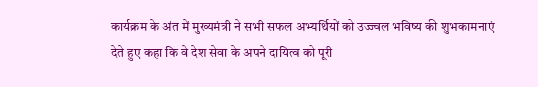कार्यक्रम के अंत में मुख्यमंत्री ने सभी सफल अभ्यर्थियों को उज्ज्वल भविष्य की शुभकामनाएं देते हुए कहा कि वे देश सेवा के अपने दायित्व को पूरी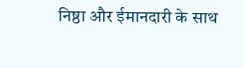निष्ठा और ईमानदारी के साथ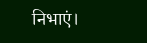निभाएं।